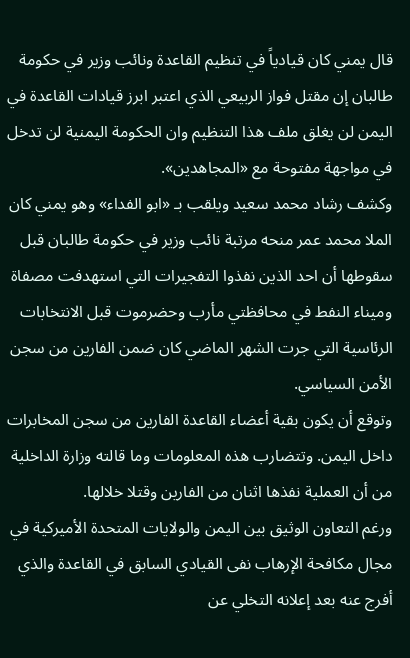قال يمني كان قيادياً في تنظيم القاعدة ونائب وزير في حكومة طالبان إن مقتل فواز الربيعي الذي اعتبر ابرز قيادات القاعدة في اليمن لن يغلق ملف هذا التنظيم وان الحكومة اليمنية لن تدخل في مواجهة مفتوحة مع «المجاهدين».
وكشف رشاد محمد سعيد ويلقب بـ «ابو الفداء» وهو يمني كان الملا محمد عمر منحه مرتبة نائب وزير في حكومة طالبان قبل سقوطها أن احد الذين نفذوا التفجيرات التي استهدفت مصفاة وميناء النفط في محافظتي مأرب وحضرموت قبل الانتخابات الرئاسية التي جرت الشهر الماضي كان ضمن الفارين من سجن الأمن السياسي.
وتوقع أن يكون بقية أعضاء القاعدة الفارين من سجن المخابرات داخل اليمن. وتتضارب هذه المعلومات وما قالته وزارة الداخلية من أن العملية نفذها اثنان من الفارين وقتلا خلالها.
ورغم التعاون الوثيق بين اليمن والولايات المتحدة الأميركية في مجال مكافحة الإرهاب نفى القيادي السابق في القاعدة والذي أفرج عنه بعد إعلانه التخلي عن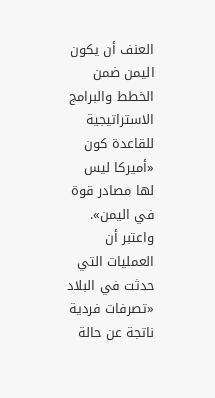العنف أن يكون اليمن ضمن الخطط والبرامج الاستراتيجية للقاعدة كون «أميركا ليس لها مصادر قوة في اليمن». واعتبر أن العمليات التي حدثت في البلاد «تصرفات فردية ناتجة عن حالة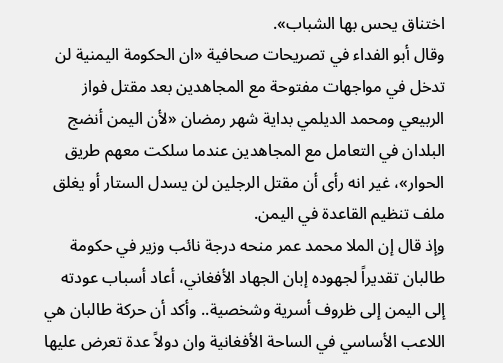اختناق يحس بها الشباب».
وقال أبو الفداء في تصريحات صحافية «ان الحكومة اليمنية لن تدخل في مواجهات مفتوحة مع المجاهدين بعد مقتل فواز الربيعي ومحمد الديلمي بداية شهر رمضان «لأن اليمن أنضج البلدان في التعامل مع المجاهدين عندما سلكت معهم طريق الحوار»، غير انه رأى أن مقتل الرجلين لن يسدل الستار أو يغلق ملف تنظيم القاعدة في اليمن.
وإذ قال إن الملا محمد عمر منحه درجة نائب وزير في حكومة طالبان تقديراً لجهوده إبان الجهاد الأفغاني، أعاد أسباب عودته إلى اليمن إلى ظروف أسرية وشخصية.. وأكد أن حركة طالبان هي اللاعب الأساسي في الساحة الأفغانية وان دولاً عدة تعرض عليها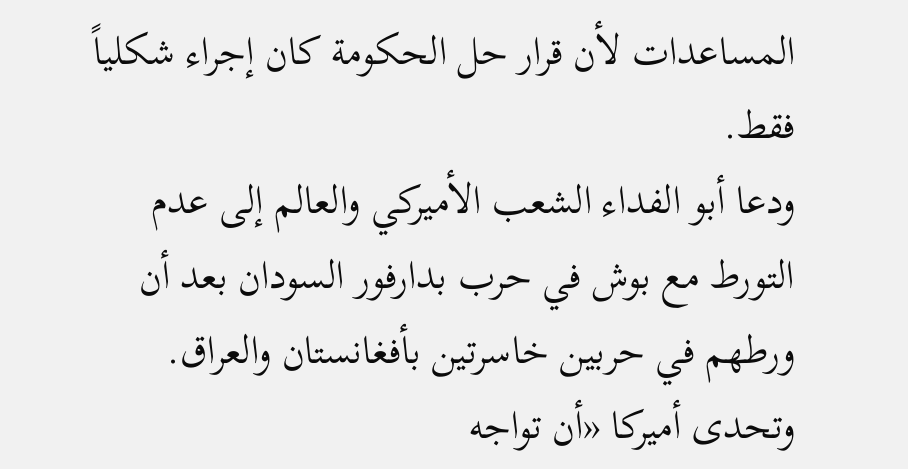المساعدات لأن قرار حل الحكومة كان إجراء شكلياً فقط.
ودعا أبو الفداء الشعب الأميركي والعالم إلى عدم التورط مع بوش في حرب بدارفور السودان بعد أن ورطهم في حربين خاسرتين بأفغانستان والعراق. وتحدى أميركا «أن تواجه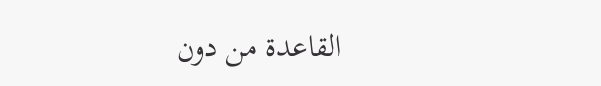القاعدة من دون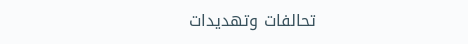تحالفات وتهديدات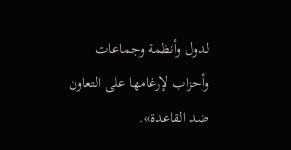لدول وأنظمة وجماعات وأحزاب لإرغامها على التعاون ضد القاعدة».